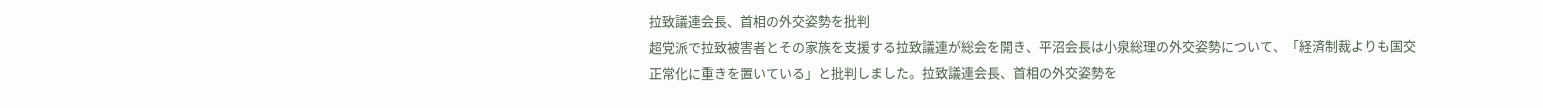拉致議連会長、首相の外交姿勢を批判
超党派で拉致被害者とその家族を支援する拉致議連が総会を開き、平沼会長は小泉総理の外交姿勢について、「経済制裁よりも国交正常化に重きを置いている」と批判しました。拉致議連会長、首相の外交姿勢を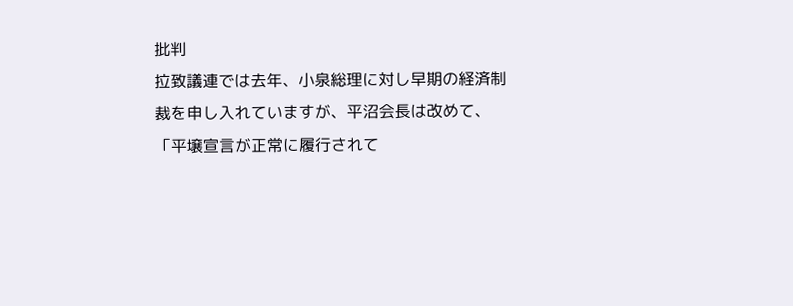批判
拉致議連では去年、小泉総理に対し早期の経済制裁を申し入れていますが、平沼会長は改めて、「平壌宣言が正常に履行されて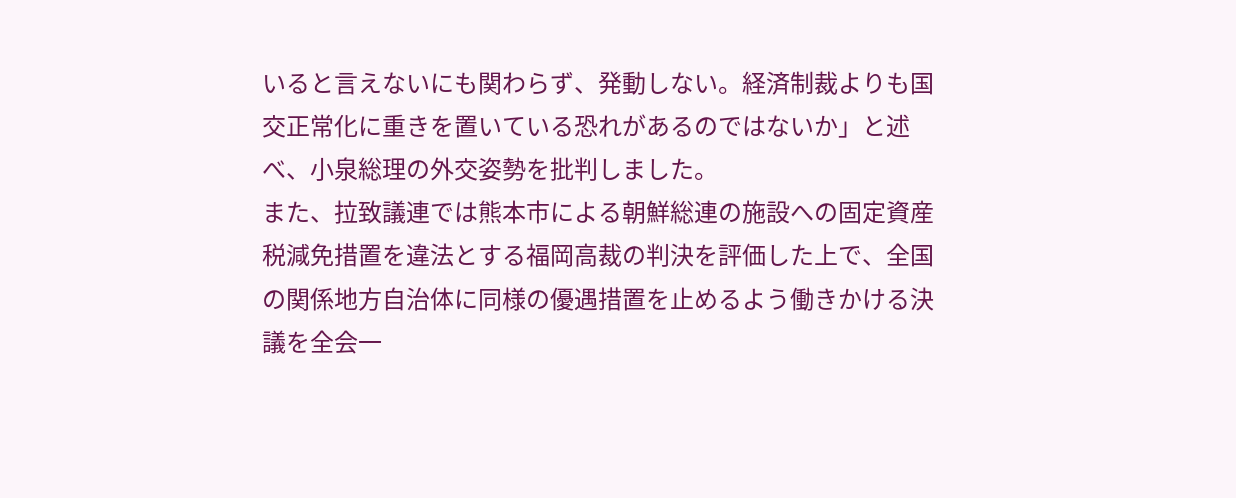いると言えないにも関わらず、発動しない。経済制裁よりも国交正常化に重きを置いている恐れがあるのではないか」と述べ、小泉総理の外交姿勢を批判しました。
また、拉致議連では熊本市による朝鮮総連の施設への固定資産税減免措置を違法とする福岡高裁の判決を評価した上で、全国の関係地方自治体に同様の優遇措置を止めるよう働きかける決議を全会一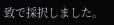致で採択しました。